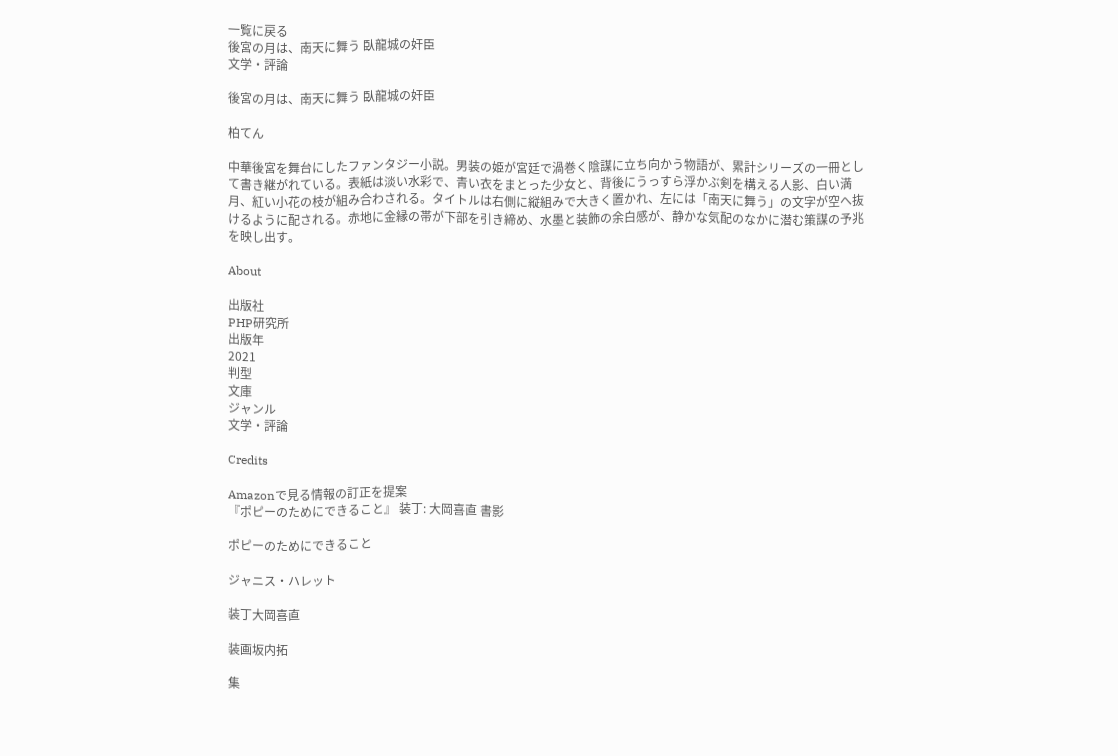一覧に戻る
後宮の月は、南天に舞う 臥龍城の奸臣
文学・評論

後宮の月は、南天に舞う 臥龍城の奸臣

柏てん

中華後宮を舞台にしたファンタジー小説。男装の姫が宮廷で渦巻く陰謀に立ち向かう物語が、累計シリーズの一冊として書き継がれている。表紙は淡い水彩で、青い衣をまとった少女と、背後にうっすら浮かぶ剣を構える人影、白い満月、紅い小花の枝が組み合わされる。タイトルは右側に縦組みで大きく置かれ、左には「南天に舞う」の文字が空へ抜けるように配される。赤地に金縁の帯が下部を引き締め、水墨と装飾の余白感が、静かな気配のなかに潜む策謀の予兆を映し出す。

About

出版社
PHP研究所
出版年
2021
判型
文庫
ジャンル
文学・評論

Credits

Amazonで見る情報の訂正を提案
『ポピーのためにできること』 装丁: 大岡喜直 書影

ポピーのためにできること

ジャニス・ハレット

装丁大岡喜直

装画坂内拓

集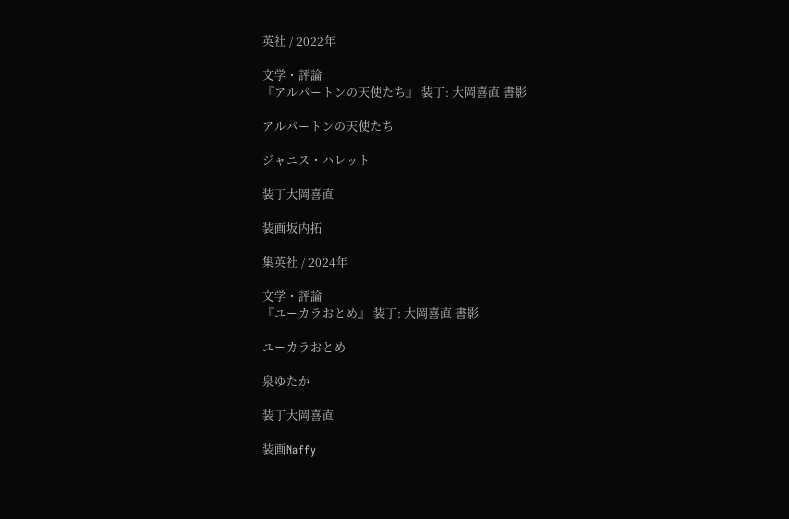英社 / 2022年

文学・評論
『アルパートンの天使たち』 装丁: 大岡喜直 書影

アルパートンの天使たち

ジャニス・ハレット

装丁大岡喜直

装画坂内拓

集英社 / 2024年

文学・評論
『ユーカラおとめ』 装丁: 大岡喜直 書影

ユーカラおとめ

泉ゆたか

装丁大岡喜直

装画Naffy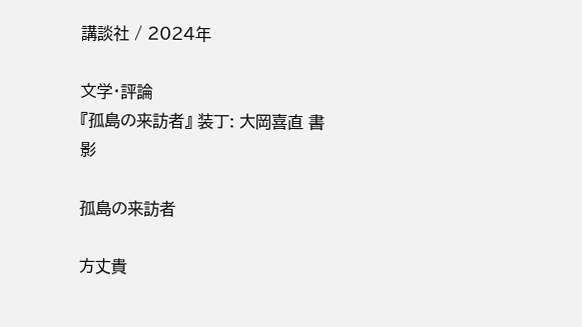講談社 / 2024年

文学・評論
『孤島の来訪者』 装丁: 大岡喜直 書影

孤島の来訪者

方丈貴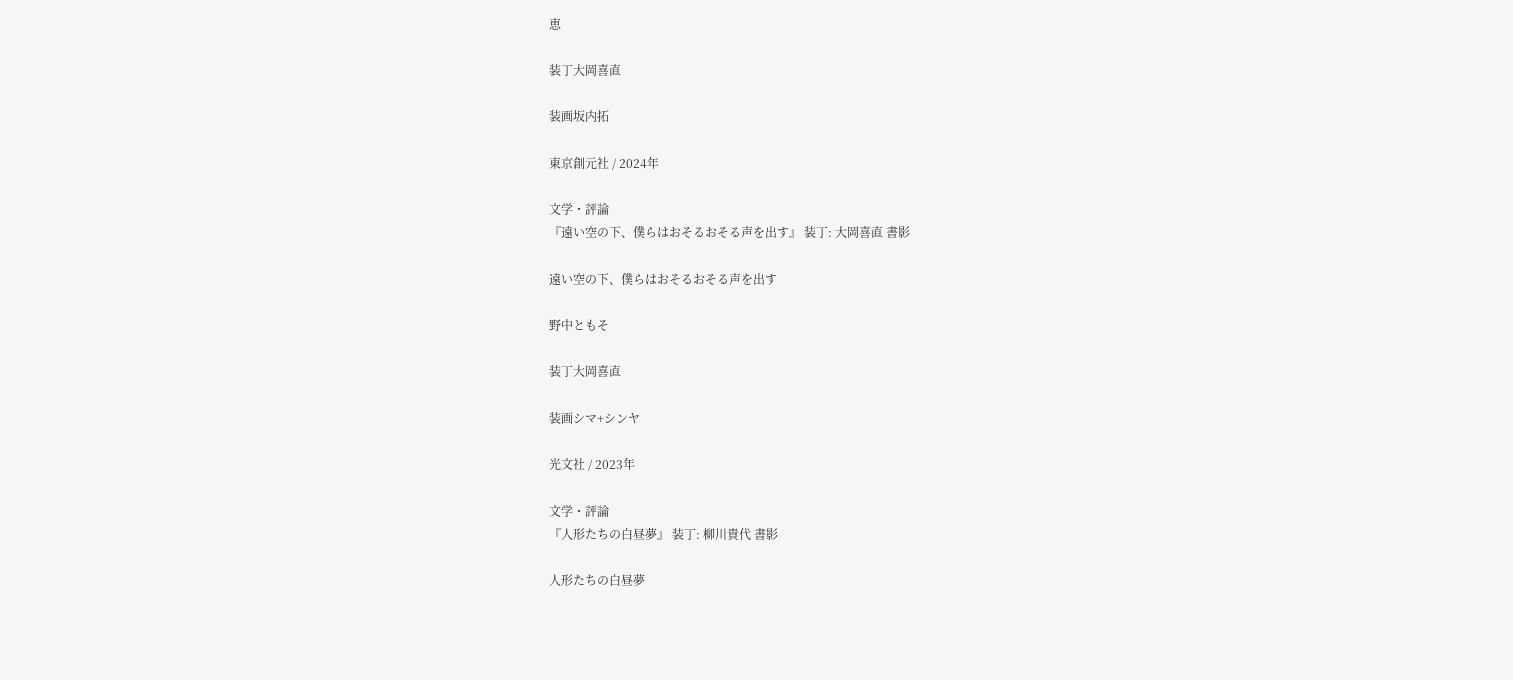恵

装丁大岡喜直

装画坂内拓

東京創元社 / 2024年

文学・評論
『遠い空の下、僕らはおそるおそる声を出す』 装丁: 大岡喜直 書影

遠い空の下、僕らはおそるおそる声を出す

野中ともそ

装丁大岡喜直

装画シマ+シンヤ

光文社 / 2023年

文学・評論
『人形たちの白昼夢』 装丁: 柳川貴代 書影

人形たちの白昼夢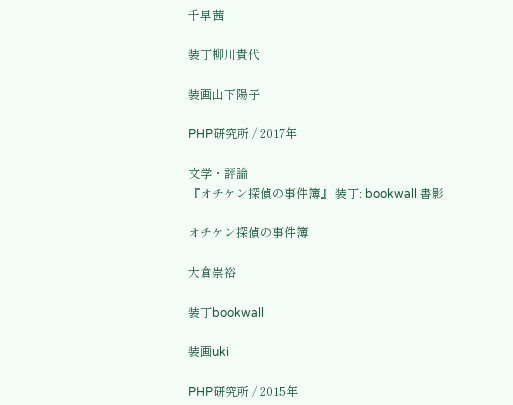千早茜

装丁柳川貴代

装画山下陽子

PHP研究所 / 2017年

文学・評論
『オチケン探偵の事件簿』 装丁: bookwall 書影

オチケン探偵の事件簿

大倉崇裕

装丁bookwall

装画uki

PHP研究所 / 2015年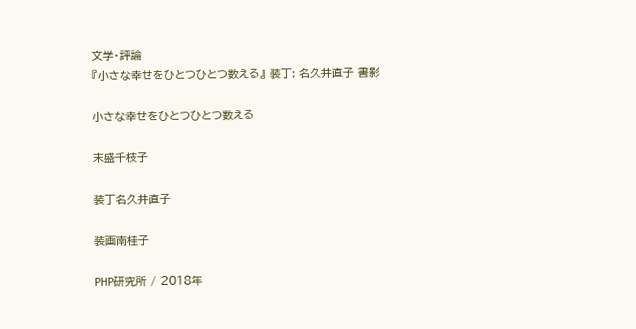文学・評論
『小さな幸せをひとつひとつ数える』 装丁: 名久井直子 書影

小さな幸せをひとつひとつ数える

末盛千枝子

装丁名久井直子

装画南桂子

PHP研究所 / 2018年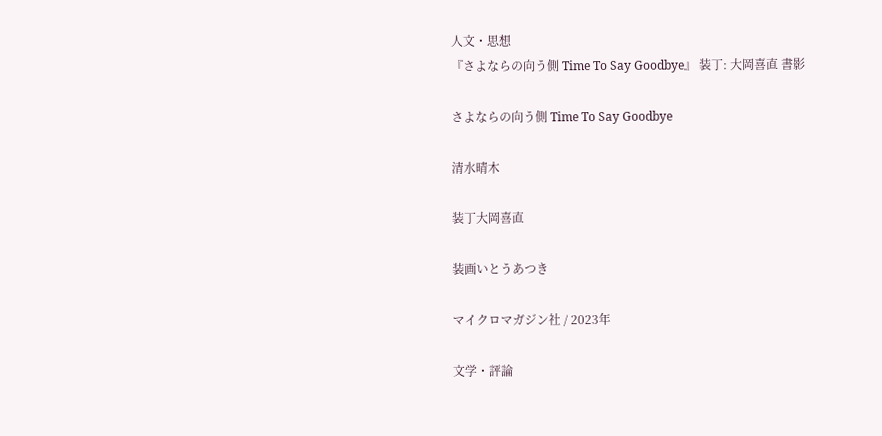人文・思想
『さよならの向う側 Time To Say Goodbye』 装丁: 大岡喜直 書影

さよならの向う側 Time To Say Goodbye

清水晴木

装丁大岡喜直

装画いとうあつき

マイクロマガジン社 / 2023年

文学・評論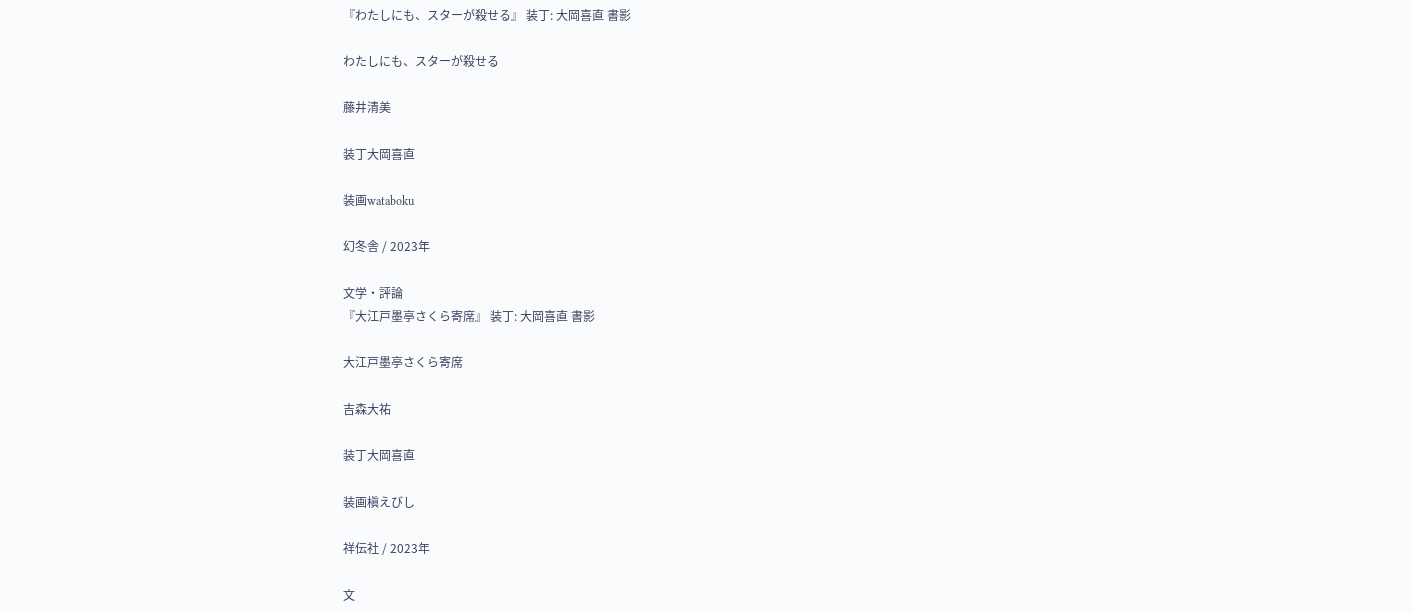『わたしにも、スターが殺せる』 装丁: 大岡喜直 書影

わたしにも、スターが殺せる

藤井清美

装丁大岡喜直

装画wataboku

幻冬舎 / 2023年

文学・評論
『大江戸墨亭さくら寄席』 装丁: 大岡喜直 書影

大江戸墨亭さくら寄席

吉森大祐

装丁大岡喜直

装画槇えびし

祥伝社 / 2023年

文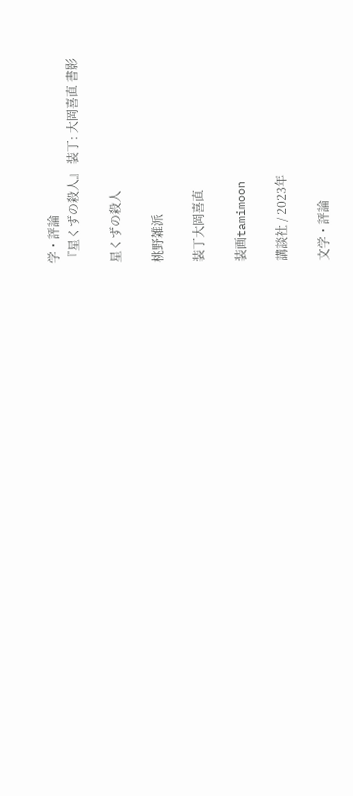学・評論
『星くずの殺人』 装丁: 大岡喜直 書影

星くずの殺人

桃野雑派

装丁大岡喜直

装画tamimoon

講談社 / 2023年

文学・評論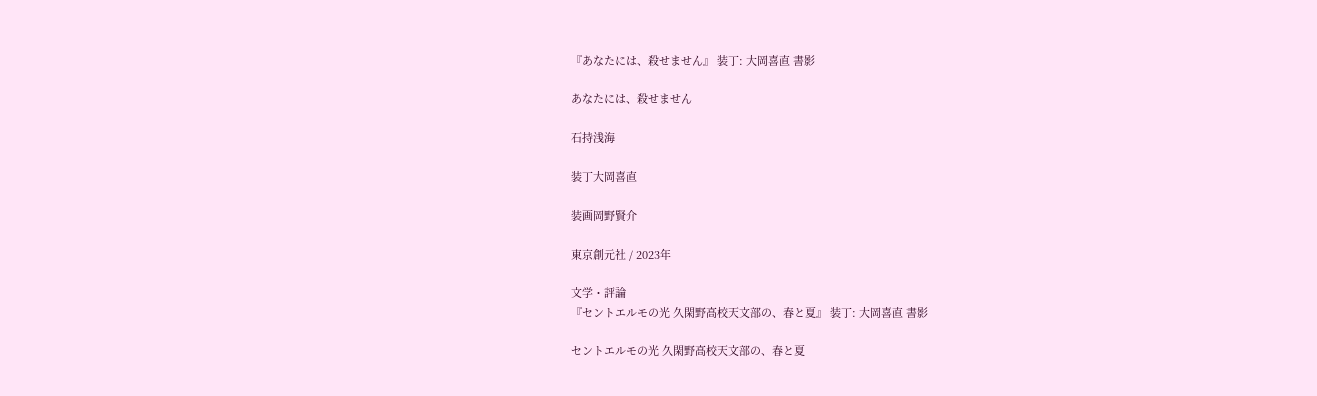『あなたには、殺せません』 装丁: 大岡喜直 書影

あなたには、殺せません

石持浅海

装丁大岡喜直

装画岡野賢介

東京創元社 / 2023年

文学・評論
『セントエルモの光 久閑野高校天文部の、春と夏』 装丁: 大岡喜直 書影

セントエルモの光 久閑野高校天文部の、春と夏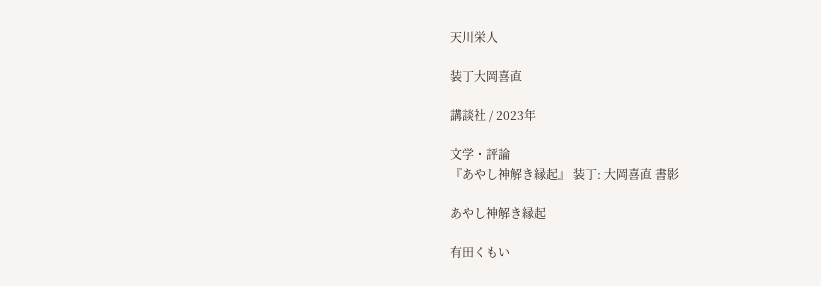天川栄人

装丁大岡喜直

講談社 / 2023年

文学・評論
『あやし神解き縁起』 装丁: 大岡喜直 書影

あやし神解き縁起

有田くもい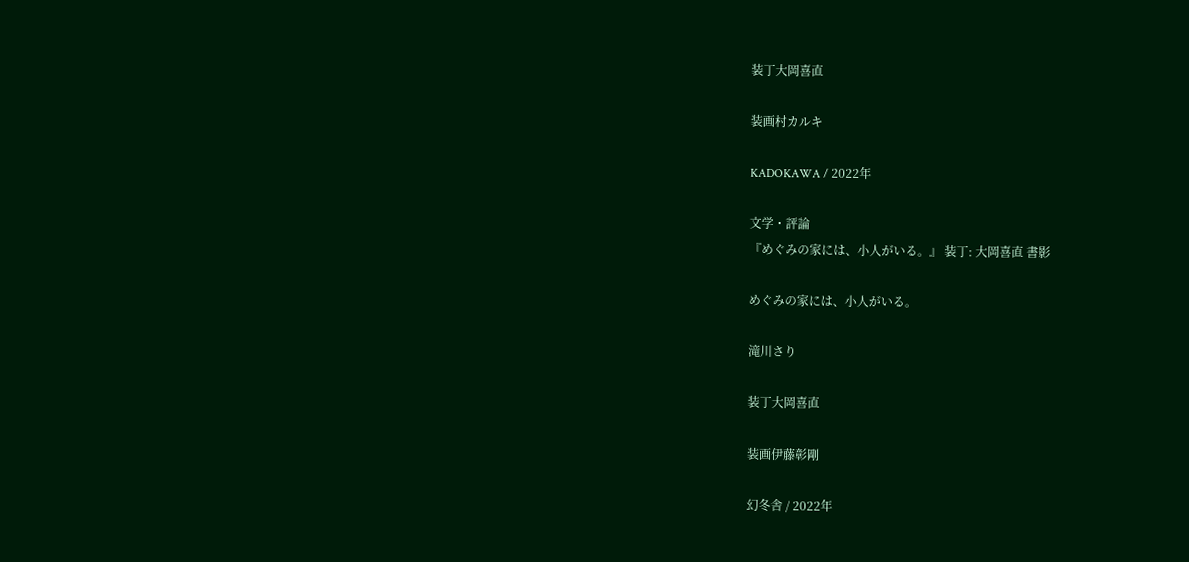装丁大岡喜直

装画村カルキ

KADOKAWA / 2022年

文学・評論
『めぐみの家には、小人がいる。』 装丁: 大岡喜直 書影

めぐみの家には、小人がいる。

滝川さり

装丁大岡喜直

装画伊藤彰剛

幻冬舎 / 2022年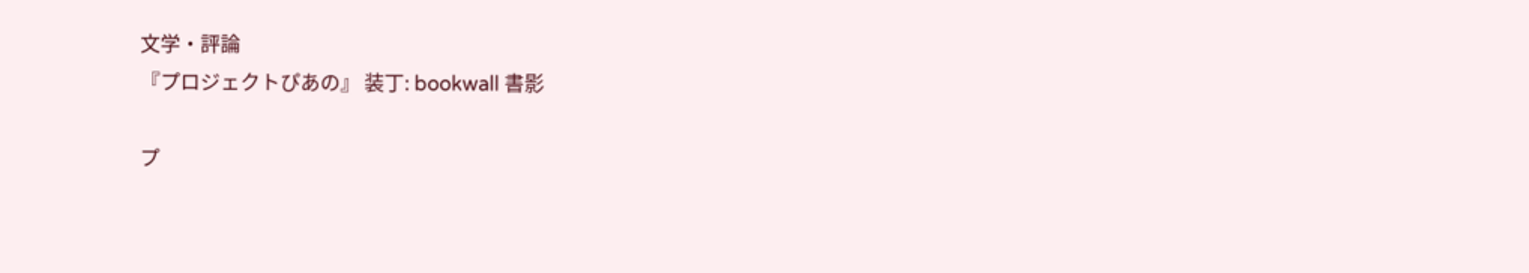文学・評論
『プロジェクトぴあの』 装丁: bookwall 書影

プ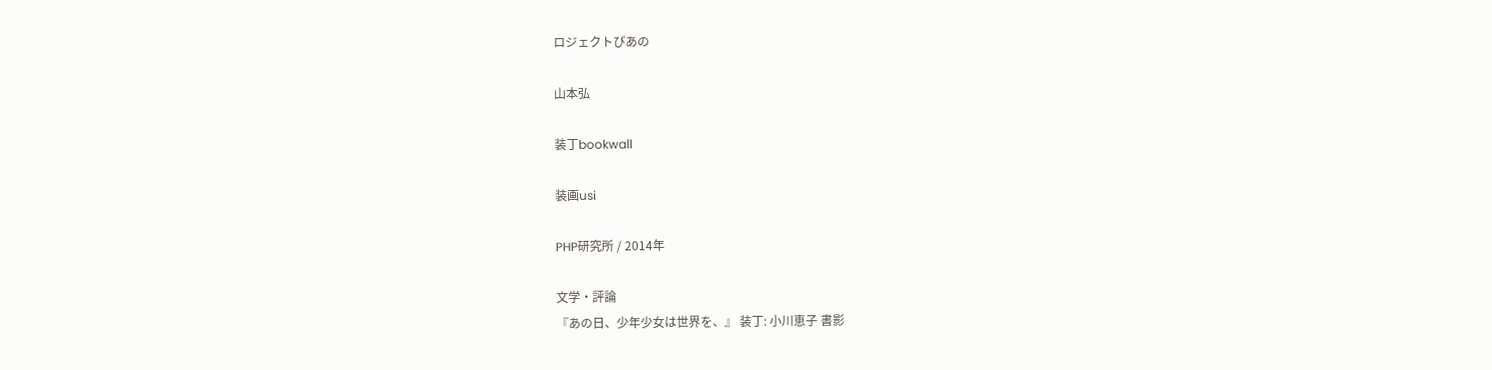ロジェクトぴあの

山本弘

装丁bookwall

装画usi

PHP研究所 / 2014年

文学・評論
『あの日、少年少女は世界を、』 装丁: 小川恵子 書影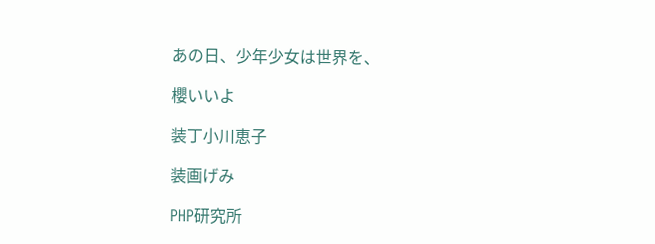あの日、少年少女は世界を、

櫻いいよ

装丁小川恵子

装画げみ

PHP研究所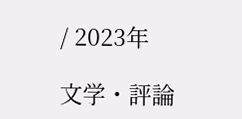/ 2023年

文学・評論